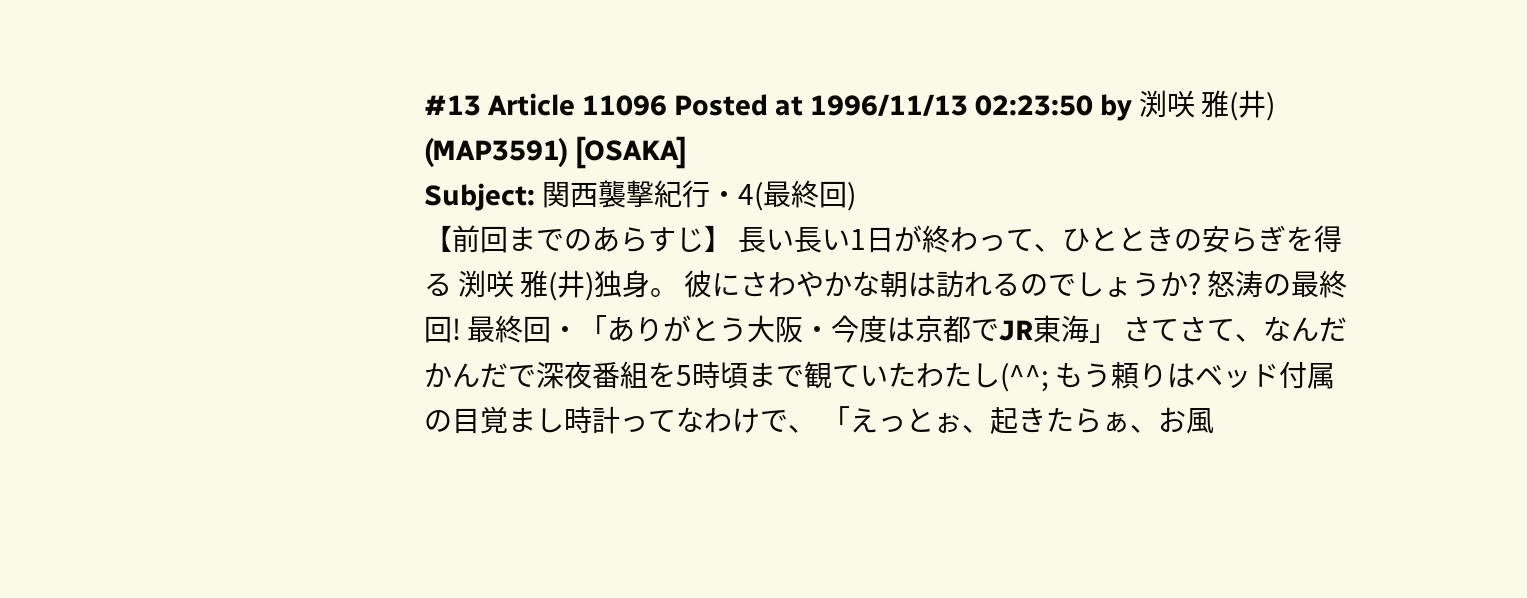#13 Article 11096 Posted at 1996/11/13 02:23:50 by 渕咲 雅(井) (MAP3591) [OSAKA]
Subject: 関西襲撃紀行・4(最終回)
【前回までのあらすじ】 長い長い1日が終わって、ひとときの安らぎを得る 渕咲 雅(井)独身。 彼にさわやかな朝は訪れるのでしょうか? 怒涛の最終回! 最終回・「ありがとう大阪・今度は京都でJR東海」 さてさて、なんだかんだで深夜番組を5時頃まで観ていたわたし(^^; もう頼りはベッド付属の目覚まし時計ってなわけで、 「えっとぉ、起きたらぁ、お風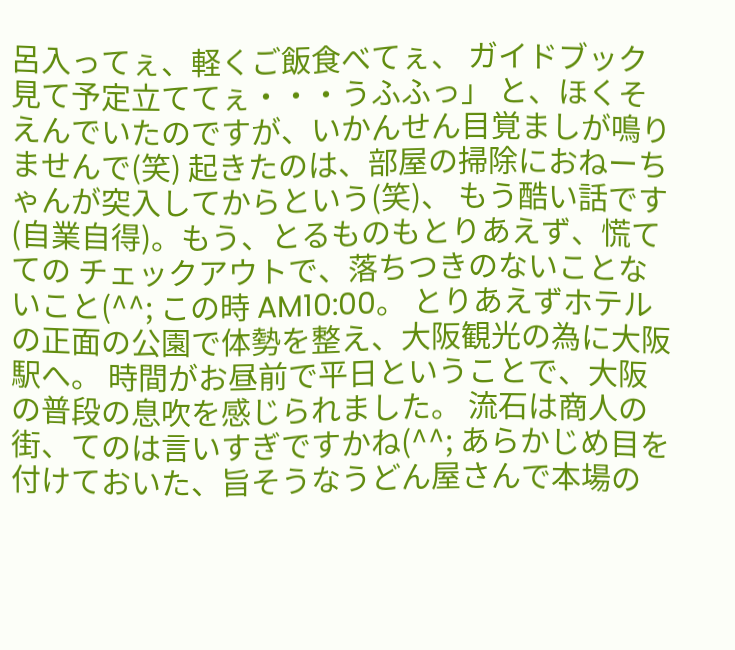呂入ってぇ、軽くご飯食べてぇ、 ガイドブック見て予定立ててぇ・・・うふふっ」 と、ほくそえんでいたのですが、いかんせん目覚ましが鳴りませんで(笑) 起きたのは、部屋の掃除におねーちゃんが突入してからという(笑)、 もう酷い話です(自業自得)。もう、とるものもとりあえず、慌てての チェックアウトで、落ちつきのないことないこと(^^; この時 AM10:00。 とりあえずホテルの正面の公園で体勢を整え、大阪観光の為に大阪駅へ。 時間がお昼前で平日ということで、大阪の普段の息吹を感じられました。 流石は商人の街、てのは言いすぎですかね(^^; あらかじめ目を付けておいた、旨そうなうどん屋さんで本場の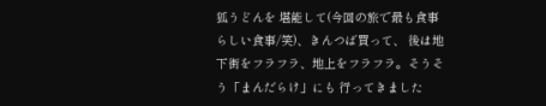狐うどんを 堪能して(今回の旅で最も食事らしい食事/笑)、きんつば買って、 後は地下街をフラフラ、地上をフラフラ。そうそう「まんだらけ」にも 行ってきました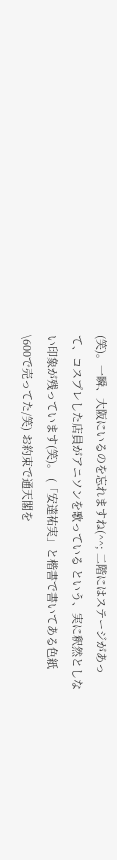(笑)。一瞬、大阪にいるのを忘れますね(^^; 二階にはステージがあって、コスプレした店員がアニソンを歌っている という、実に釈然としない印象が残っています(笑)。 (「安達祐実」と楷書で書いてある色紙 \600で売ってた/笑) お約束で通天閣を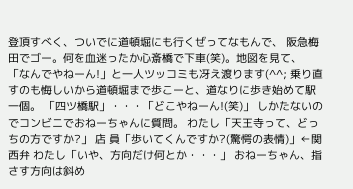登頂すべく、ついでに道頓堀にも行くぜってなもんで、 阪急梅田でゴー。何を血迷ったか心斎橋で下車(笑)。地図を見て、 「なんでやねーん!」と一人ツッコミも冴え渡ります(^^; 乗り直すのも悔しいから道頓堀まで歩こーと、道なりに歩き始めて駅一個。 「四ツ橋駅」・・・「どこやねーん!(笑)」 しかたないのでコンビニでおねーちゃんに質問。 わたし「天王寺って、どっちの方ですか?」 店 員「歩いてくんですか?(驚愕の表情)」←関西弁 わたし「いや、方向だけ何とか・・・」 おねーちゃん、指さす方向は斜め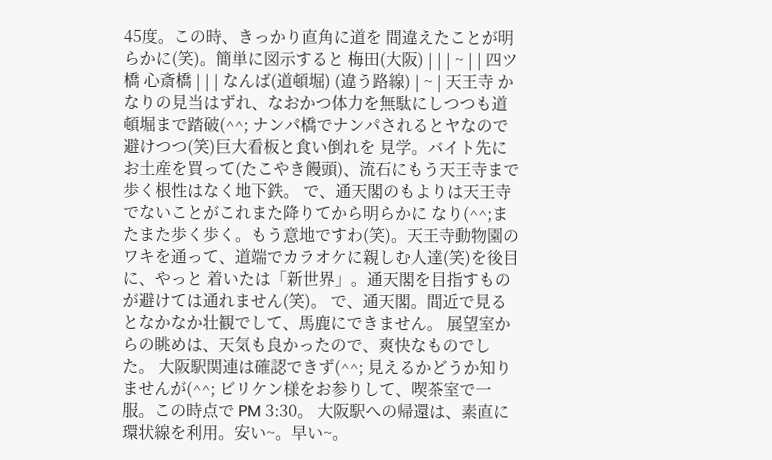45度。この時、きっかり直角に道を 間違えたことが明らかに(笑)。簡単に図示すると 梅田(大阪) | | | ~ | | 四ツ橋 心斎橋 | | | なんば(道頓堀) (違う路線) | ~ | 天王寺 かなりの見当はずれ、なおかつ体力を無駄にしつつも道頓堀まで踏破(^^; ナンパ橋でナンパされるとヤなので避けつつ(笑)巨大看板と食い倒れを 見学。バイト先にお土産を買って(たこやき饅頭)、流石にもう天王寺まで 歩く根性はなく地下鉄。 で、通天閣のもよりは天王寺でないことがこれまた降りてから明らかに なり(^^;またまた歩く歩く。もう意地ですわ(笑)。天王寺動物園の ワキを通って、道端でカラオケに親しむ人達(笑)を後目に、やっと 着いたは「新世界」。通天閣を目指すものが避けては通れません(笑)。 で、通天閣。間近で見るとなかなか壮観でして、馬鹿にできません。 展望室からの眺めは、天気も良かったので、爽快なものでした。 大阪駅関連は確認できず(^^; 見えるかどうか知りませんが(^^; ビリケン様をお参りして、喫茶室で一服。この時点で PM 3:30。 大阪駅への帰還は、素直に環状線を利用。安い~。早い~。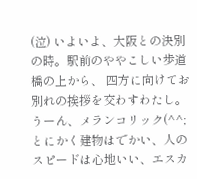(泣) いよいよ、大阪との決別の時。駅前のややこしい歩道橋の上から、 四方に向けてお別れの挨拶を交わすわたし。うーん、メランコリック(^^; とにかく建物はでかい、人のスピードは心地いい、エスカ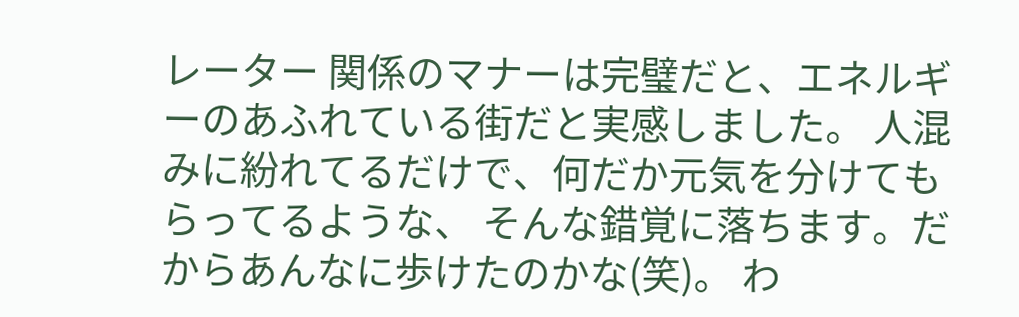レーター 関係のマナーは完璧だと、エネルギーのあふれている街だと実感しました。 人混みに紛れてるだけで、何だか元気を分けてもらってるような、 そんな錯覚に落ちます。だからあんなに歩けたのかな(笑)。 わ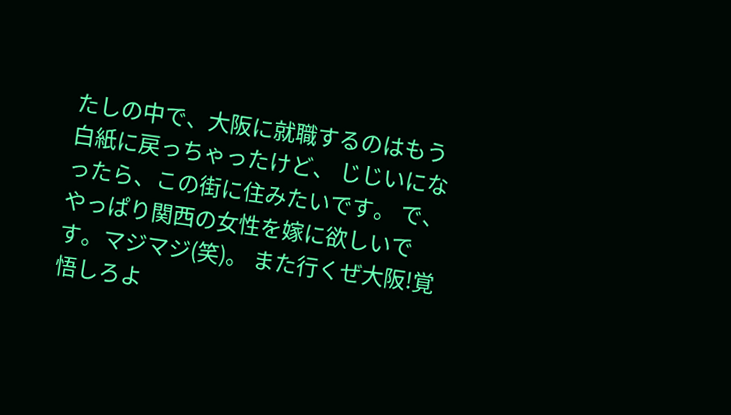たしの中で、大阪に就職するのはもう白紙に戻っちゃったけど、 じじいになったら、この街に住みたいです。 で、やっぱり関西の女性を嫁に欲しいです。マジマジ(笑)。 また行くぜ大阪!覚悟しろよ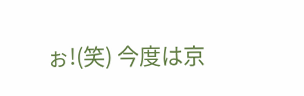ぉ!(笑) 今度は京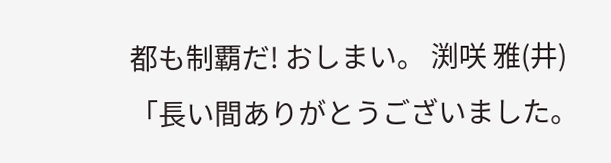都も制覇だ! おしまい。 渕咲 雅(井) 「長い間ありがとうございました。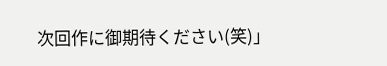次回作に御期待ください(笑)」